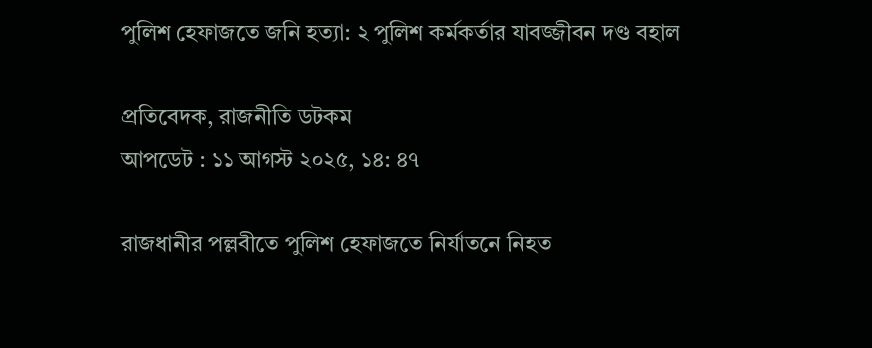পুলিশ হেফাজতে জনি হত্যা: ২ পুলিশ কর্মকর্তার যাবজ্জীবন দণ্ড বহাল

প্রতিবেদক, রাজনীতি ডটকম
আপডেট : ১১ আগস্ট ২০২৫, ১৪: ৪৭

রাজধানীর পল্লবীতে পুলিশ হেফাজতে নির্যাতনে নিহত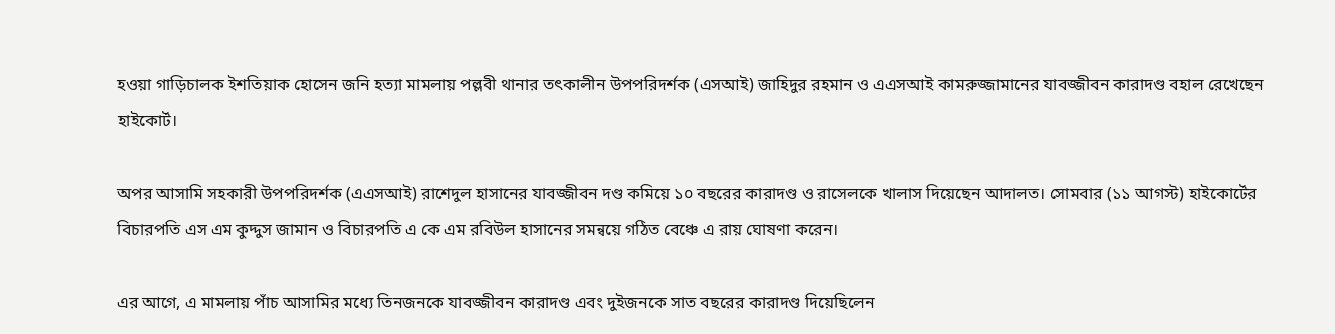হওয়া গাড়িচালক ইশতিয়াক হোসেন জনি হত্যা মামলায় পল্লবী থানার তৎকালীন উপপরিদর্শক (এসআই) জাহিদুর রহমান ও এএসআই কামরুজ্জামানের যাবজ্জীবন কারাদণ্ড বহাল রেখেছেন হাইকোর্ট।

অপর আসামি সহকারী উপপরিদর্শক (এএসআই) রাশেদুল হাসানের যাবজ্জীবন দণ্ড কমিয়ে ১০ বছরের কারাদণ্ড ও রাসেলকে খালাস দিয়েছেন আদালত। সোমবার (১১ আগস্ট) হাইকোর্টের বিচারপতি এস এম কুদ্দুস জামান ও বিচারপতি এ কে এম রবিউল হাসানের সমন্বয়ে গঠিত বেঞ্চে এ রায় ঘোষণা করেন।

এর আগে, এ মামলায় পাঁচ আসামির মধ্যে তিনজনকে যাবজ্জীবন কারাদণ্ড এবং দুইজনকে সাত বছরের কারাদণ্ড দিয়েছিলেন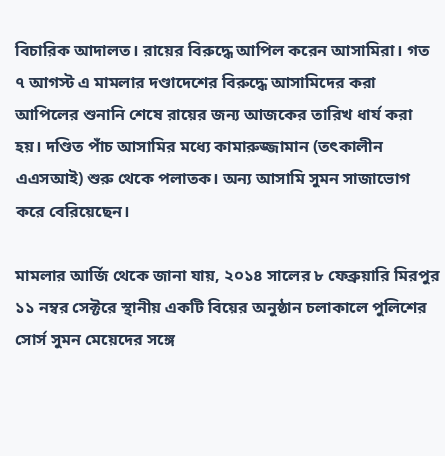বিচারিক আদালত। রায়ের বিরুদ্ধে আপিল করেন আসামিরা। গত ৭ আগস্ট এ মামলার দণ্ডাদেশের বিরুদ্ধে আসামিদের করা আপিলের শুনানি শেষে রায়ের জন্য আজকের তারিখ ধার্য করা হয়। দণ্ডিত পাঁচ আসামির মধ্যে কামারুজ্জামান (তৎকালীন এএসআই) শুরু থেকে পলাতক। অন্য আসামি সুমন সাজাভোগ করে বেরিয়েছেন।

মামলার আর্জি থেকে জানা যায়, ২০১৪ সালের ৮ ফেব্রুয়ারি মিরপুর ১১ নম্বর সেক্টরে স্থানীয় একটি বিয়ের অনুষ্ঠান চলাকালে পুলিশের সোর্স সুমন মেয়েদের সঙ্গে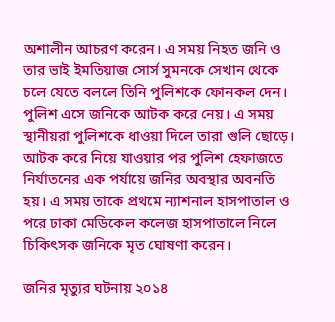অশালীন আচরণ করেন। এ সময় নিহত জনি ও তার ভাই ইমতিয়াজ সোর্স সুমনকে সেখান থেকে চলে যেতে বললে তিনি পুলিশকে ফোনকল দেন। পুলিশ এসে জনিকে আটক করে নেয়। এ সময় স্থানীয়রা পুলিশকে ধাওয়া দিলে তারা গুলি ছোড়ে। আটক করে নিয়ে যাওয়ার পর পুলিশ হেফাজতে নির্যাতনের এক পর্যায়ে জনির অবস্থার অবনতি হয়। এ সময় তাকে প্রথমে ন্যাশনাল হাসপাতাল ও পরে ঢাকা মেডিকেল কলেজ হাসপাতালে নিলে চিকিৎসক জনিকে মৃত ঘোষণা করেন।

জনির মৃত্যুর ঘটনায় ২০১৪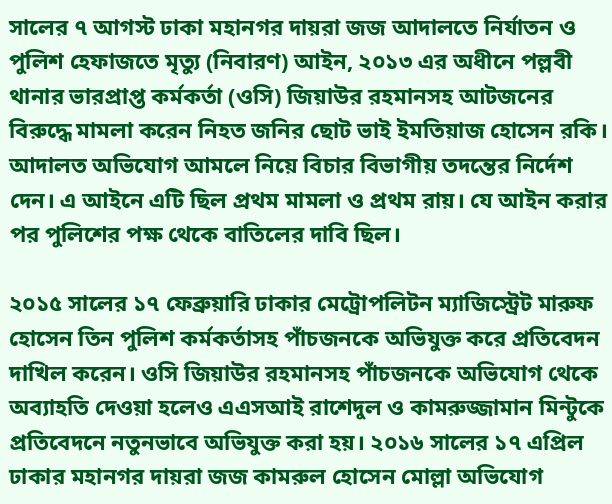সালের ৭ আগস্ট ঢাকা মহানগর দায়রা জজ আদালতে নির্যাতন ও পুলিশ হেফাজতে মৃত্যু (নিবারণ) আইন, ২০১৩ এর অধীনে পল্লবী থানার ভারপ্রাপ্ত কর্মকর্তা (ওসি) জিয়াউর রহমানসহ আটজনের বিরুদ্ধে মামলা করেন নিহত জনির ছোট ভাই ইমতিয়াজ হোসেন রকি। আদালত অভিযোগ আমলে নিয়ে বিচার বিভাগীয় তদন্তের নির্দেশ দেন। এ আইনে এটি ছিল প্রথম মামলা ও প্রথম রায়। যে আইন করার পর পুলিশের পক্ষ থেকে বাতিলের দাবি ছিল।

২০১৫ সালের ১৭ ফেব্রুয়ারি ঢাকার মেট্রোপলিটন ম্যাজিস্ট্রেট মারুফ হোসেন তিন পুলিশ কর্মকর্তাসহ পাঁচজনকে অভিযুক্ত করে প্রতিবেদন দাখিল করেন। ওসি জিয়াউর রহমানসহ পাঁচজনকে অভিযোগ থেকে অব্যাহতি দেওয়া হলেও এএসআই রাশেদুল ও কামরুজ্জামান মিন্টুকে প্রতিবেদনে নতুনভাবে অভিযুক্ত করা হয়। ২০১৬ সালের ১৭ এপ্রিল ঢাকার মহানগর দায়রা জজ কামরুল হোসেন মোল্লা অভিযোগ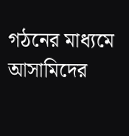গঠনের মাধ্যমে আসামিদের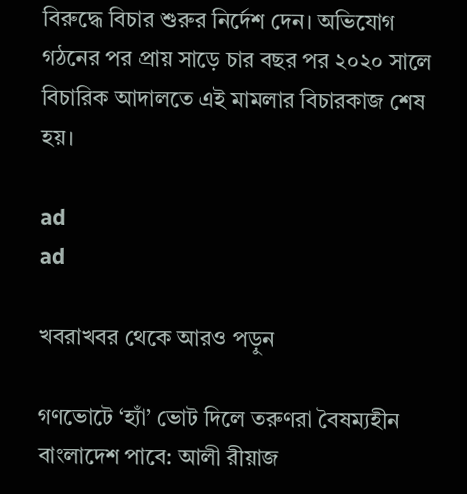বিরুদ্ধে বিচার শুরুর নির্দেশ দেন। অভিযোগ গঠনের পর প্রায় সাড়ে চার বছর পর ২০২০ সালে বিচারিক আদালতে এই মামলার বিচারকাজ শেষ হয়।

ad
ad

খবরাখবর থেকে আরও পড়ুন

গণভোটে ‘হ্যাঁ’ ভোট দিলে তরুণরা বৈষম্যহীন বাংলাদেশ পাবে: আলী রীয়াজ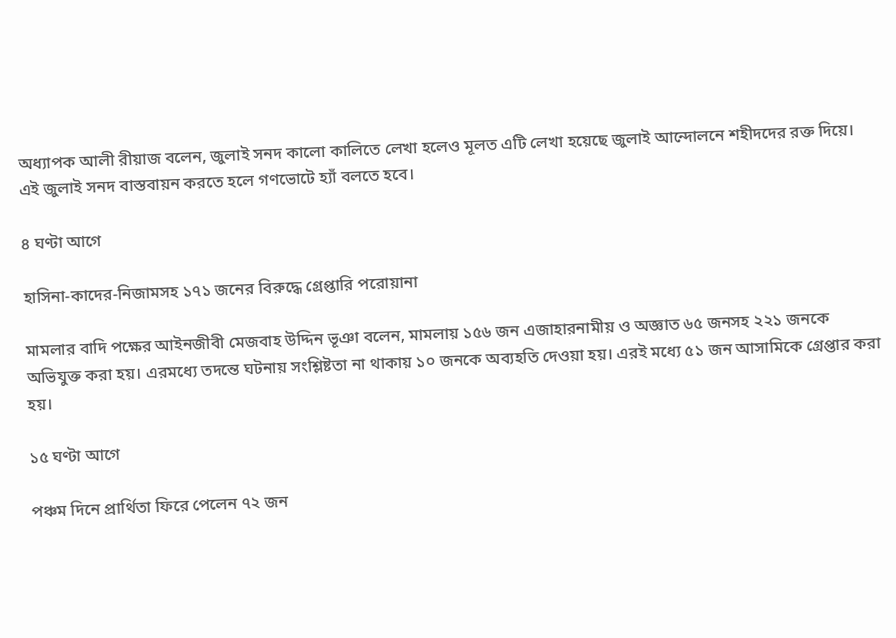অধ্যাপক আলী রীয়াজ বলেন, জুলাই সনদ কালো কালিতে লেখা হলেও মূলত এটি লেখা হয়েছে জুলাই আন্দোলনে শহীদদের রক্ত দিয়ে। এই জুলাই সনদ বাস্তবায়ন করতে হলে গণভোটে হ্যাঁ বলতে হবে।

৪ ঘণ্টা আগে

হাসিনা-কাদের-নিজামসহ ১৭১ জনের বিরুদ্ধে গ্রেপ্তারি পরোয়ানা

মামলার বাদি পক্ষের আইনজীবী মেজবাহ উদ্দিন ভূঞা বলেন, মামলায় ১৫৬ জন এজাহারনামীয় ও অজ্ঞাত ৬৫ জনসহ ২২১ জনকে অভিযুক্ত করা হয়। এরমধ্যে তদন্তে ঘটনায় সংশ্লিষ্টতা না থাকায় ১০ জনকে অব্যহতি দেওয়া হয়। এরই মধ্যে ৫১ জন আসামিকে গ্রেপ্তার করা হয়।

১৫ ঘণ্টা আগে

পঞ্চম দিনে প্রার্থিতা ফিরে পেলেন ৭২ জন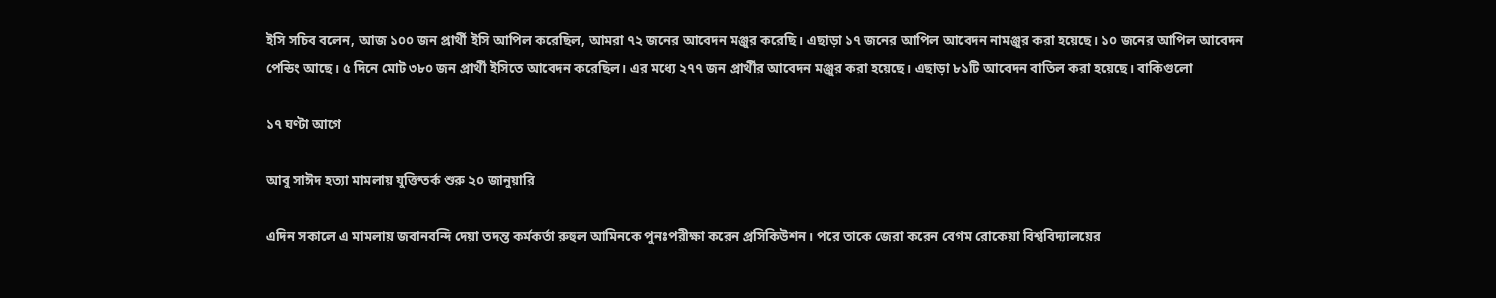ইসি সচিব বলেন, আজ ১০০ জন প্রার্থী ইসি আপিল করেছিল, আমরা ৭২ জনের আবেদন মঞ্জুর করেছি। এছাড়া ১৭ জনের আপিল আবেদন নামঞ্জুর করা হয়েছে। ১০ জনের আপিল আবেদন পেন্ডিং আছে। ৫ দিনে মোট ৩৮০ জন প্রার্থী ইসিতে আবেদন করেছিল। এর মধ্যে ২৭৭ জন প্রার্থীর আবেদন মঞ্জুর করা হয়েছে। এছাড়া ৮১টি আবেদন বাতিল করা হয়েছে। বাকিগুলো

১৭ ঘণ্টা আগে

আবু সাঈদ হত্যা মামলায় যুক্তিতর্ক শুরু ২০ জানুয়ারি

এদিন সকালে এ মামলায় জবানবন্দি দেয়া তদন্ত কর্মকর্তা রুহুল আমিনকে পুনঃপরীক্ষা করেন প্রসিকিউশন। পরে তাকে জেরা করেন বেগম রোকেয়া বিশ্ববিদ্যালয়ের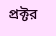প্রক্টর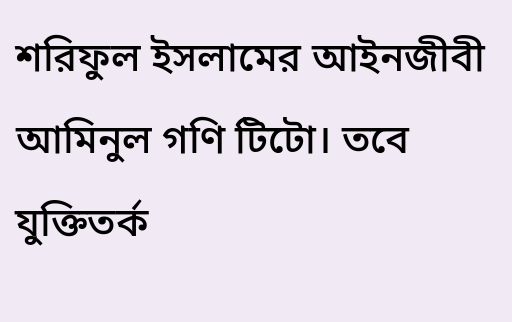শরিফুল ইসলামের আইনজীবী আমিনুল গণি টিটো। তবে যুক্তিতর্ক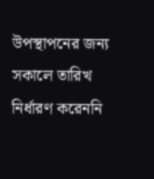উপস্থাপনের জন্য সকালে তারিখ নির্ধারণ করেননি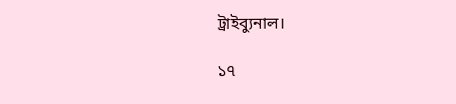ট্রাইব্যুনাল।

১৭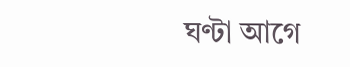ঘণ্টা আগে